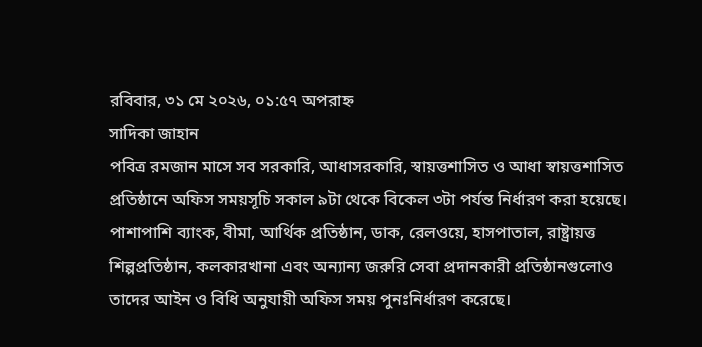রবিবার, ৩১ মে ২০২৬, ০১:৫৭ অপরাহ্ন
সাদিকা জাহান
পবিত্র রমজান মাসে সব সরকারি, আধাসরকারি, স্বায়ত্তশাসিত ও আধা স্বায়ত্তশাসিত প্রতিষ্ঠানে অফিস সময়সূচি সকাল ৯টা থেকে বিকেল ৩টা পর্যন্ত নির্ধারণ করা হয়েছে। পাশাপাশি ব্যাংক, বীমা, আর্থিক প্রতিষ্ঠান, ডাক, রেলওয়ে, হাসপাতাল, রাষ্ট্রায়ত্ত শিল্পপ্রতিষ্ঠান, কলকারখানা এবং অন্যান্য জরুরি সেবা প্রদানকারী প্রতিষ্ঠানগুলোও তাদের আইন ও বিধি অনুযায়ী অফিস সময় পুনঃনির্ধারণ করেছে।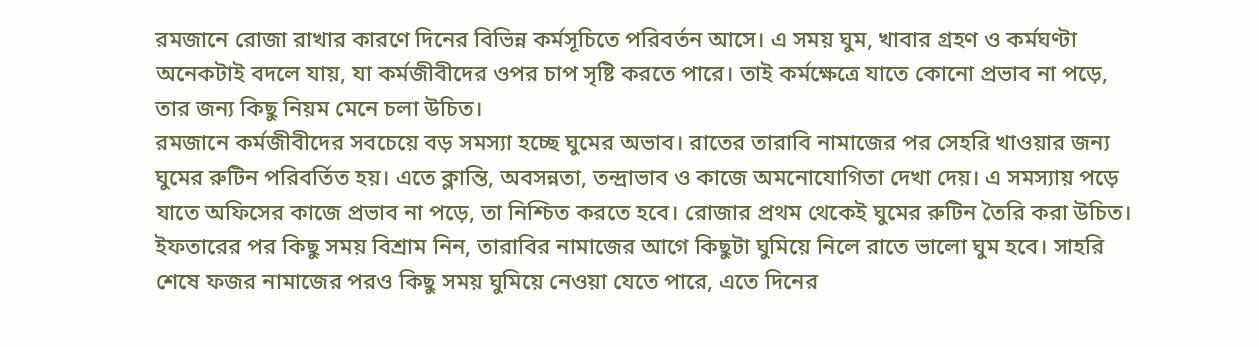রমজানে রোজা রাখার কারণে দিনের বিভিন্ন কর্মসূচিতে পরিবর্তন আসে। এ সময় ঘুম, খাবার গ্রহণ ও কর্মঘণ্টা অনেকটাই বদলে যায়, যা কর্মজীবীদের ওপর চাপ সৃষ্টি করতে পারে। তাই কর্মক্ষেত্রে যাতে কোনো প্রভাব না পড়ে, তার জন্য কিছু নিয়ম মেনে চলা উচিত।
রমজানে কর্মজীবীদের সবচেয়ে বড় সমস্যা হচ্ছে ঘুমের অভাব। রাতের তারাবি নামাজের পর সেহরি খাওয়ার জন্য ঘুমের রুটিন পরিবর্তিত হয়। এতে ক্লান্তি, অবসন্নতা, তন্দ্রাভাব ও কাজে অমনোযোগিতা দেখা দেয়। এ সমস্যায় পড়ে যাতে অফিসের কাজে প্রভাব না পড়ে, তা নিশ্চিত করতে হবে। রোজার প্রথম থেকেই ঘুমের রুটিন তৈরি করা উচিত। ইফতারের পর কিছু সময় বিশ্রাম নিন, তারাবির নামাজের আগে কিছুটা ঘুমিয়ে নিলে রাতে ভালো ঘুম হবে। সাহরি শেষে ফজর নামাজের পরও কিছু সময় ঘুমিয়ে নেওয়া যেতে পারে, এতে দিনের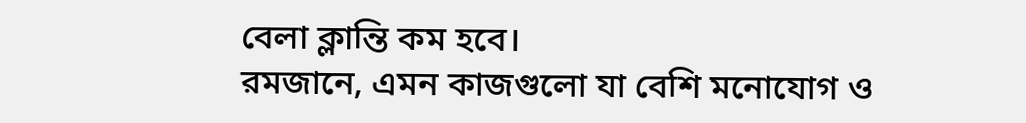বেলা ক্লান্তি কম হবে।
রমজানে, এমন কাজগুলো যা বেশি মনোযোগ ও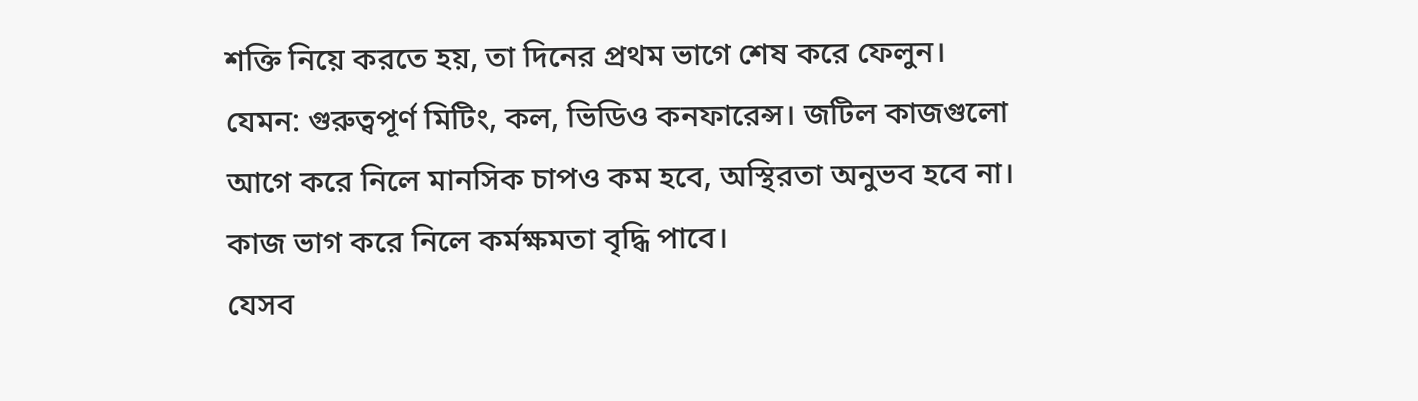শক্তি নিয়ে করতে হয়, তা দিনের প্রথম ভাগে শেষ করে ফেলুন। যেমন: গুরুত্বপূর্ণ মিটিং, কল, ভিডিও কনফারেন্স। জটিল কাজগুলো আগে করে নিলে মানসিক চাপও কম হবে, অস্থিরতা অনুভব হবে না। কাজ ভাগ করে নিলে কর্মক্ষমতা বৃদ্ধি পাবে।
যেসব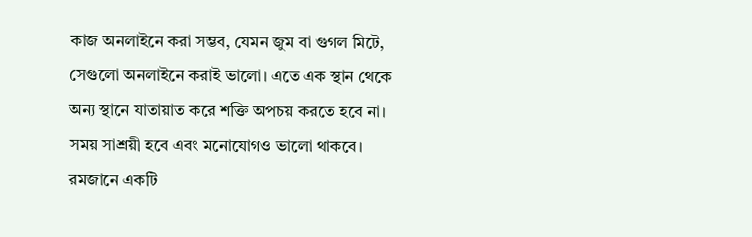কাজ অনলাইনে করা সম্ভব, যেমন জুম বা গুগল মিটে, সেগুলো অনলাইনে করাই ভালো। এতে এক স্থান থেকে অন্য স্থানে যাতায়াত করে শক্তি অপচয় করতে হবে না। সময় সাশ্রয়ী হবে এবং মনোযোগও ভালো থাকবে। রমজানে একটি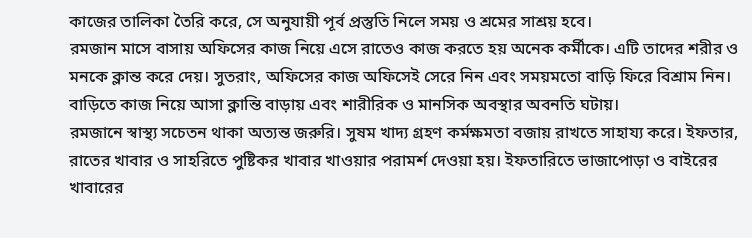কাজের তালিকা তৈরি করে, সে অনুযায়ী পূর্ব প্রস্তুতি নিলে সময় ও শ্রমের সাশ্রয় হবে।
রমজান মাসে বাসায় অফিসের কাজ নিয়ে এসে রাতেও কাজ করতে হয় অনেক কর্মীকে। এটি তাদের শরীর ও মনকে ক্লান্ত করে দেয়। সুতরাং, অফিসের কাজ অফিসেই সেরে নিন এবং সময়মতো বাড়ি ফিরে বিশ্রাম নিন। বাড়িতে কাজ নিয়ে আসা ক্লান্তি বাড়ায় এবং শারীরিক ও মানসিক অবস্থার অবনতি ঘটায়।
রমজানে স্বাস্থ্য সচেতন থাকা অত্যন্ত জরুরি। সুষম খাদ্য গ্রহণ কর্মক্ষমতা বজায় রাখতে সাহায্য করে। ইফতার, রাতের খাবার ও সাহরিতে পুষ্টিকর খাবার খাওয়ার পরামর্শ দেওয়া হয়। ইফতারিতে ভাজাপোড়া ও বাইরের খাবারের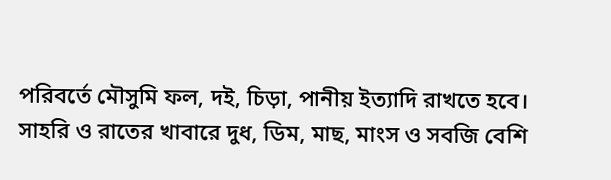পরিবর্তে মৌসুমি ফল, দই, চিড়া, পানীয় ইত্যাদি রাখতে হবে। সাহরি ও রাতের খাবারে দুধ, ডিম, মাছ, মাংস ও সবজি বেশি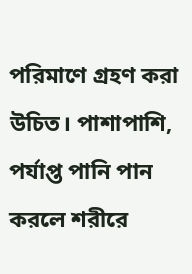পরিমাণে গ্রহণ করা উচিত। পাশাপাশি, পর্যাপ্ত পানি পান করলে শরীরে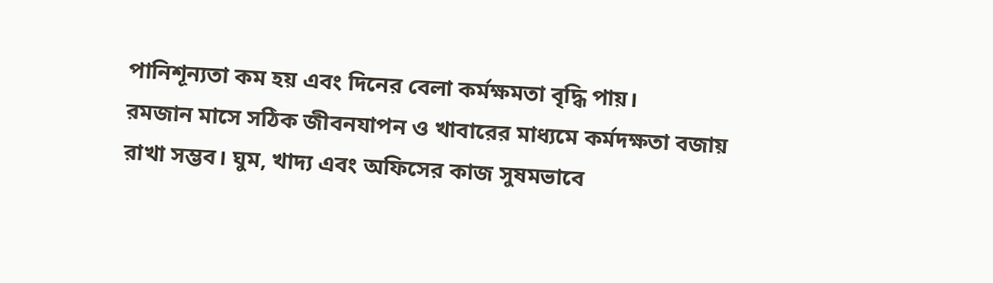পানিশূন্যতা কম হয় এবং দিনের বেলা কর্মক্ষমতা বৃদ্ধি পায়।
রমজান মাসে সঠিক জীবনযাপন ও খাবারের মাধ্যমে কর্মদক্ষতা বজায় রাখা সম্ভব। ঘুম, খাদ্য এবং অফিসের কাজ সুষমভাবে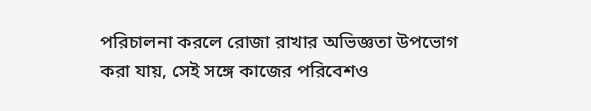পরিচালনা করলে রোজা রাখার অভিজ্ঞতা উপভোগ করা যায়, সেই সঙ্গে কাজের পরিবেশও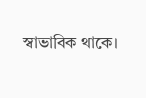স্বাভাবিক থাকে।